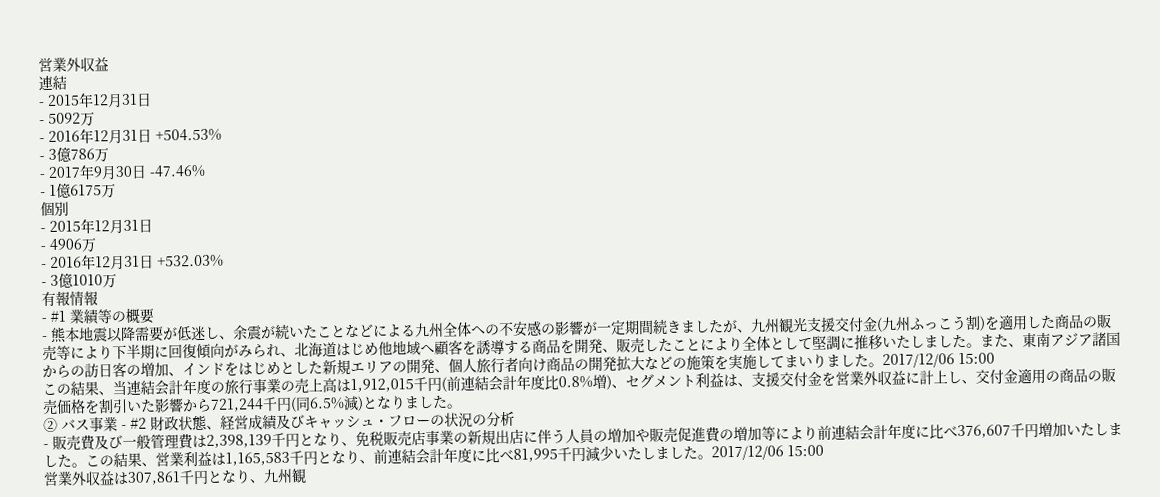営業外収益
連結
- 2015年12月31日
- 5092万
- 2016年12月31日 +504.53%
- 3億786万
- 2017年9月30日 -47.46%
- 1億6175万
個別
- 2015年12月31日
- 4906万
- 2016年12月31日 +532.03%
- 3億1010万
有報情報
- #1 業績等の概要
- 熊本地震以降需要が低迷し、余震が続いたことなどによる九州全体への不安感の影響が一定期間続きましたが、九州観光支援交付金(九州ふっこう割)を適用した商品の販売等により下半期に回復傾向がみられ、北海道はじめ他地域へ顧客を誘導する商品を開発、販売したことにより全体として堅調に推移いたしました。また、東南アジア諸国からの訪日客の増加、インドをはじめとした新規エリアの開発、個人旅行者向け商品の開発拡大などの施策を実施してまいりました。2017/12/06 15:00
この結果、当連結会計年度の旅行事業の売上高は1,912,015千円(前連結会計年度比0.8%増)、セグメント利益は、支援交付金を営業外収益に計上し、交付金適用の商品の販売価格を割引いた影響から721,244千円(同6.5%減)となりました。
② バス事業 - #2 財政状態、経営成績及びキャッシュ・フローの状況の分析
- 販売費及び一般管理費は2,398,139千円となり、免税販売店事業の新規出店に伴う人員の増加や販売促進費の増加等により前連結会計年度に比べ376,607千円増加いたしました。この結果、営業利益は1,165,583千円となり、前連結会計年度に比べ81,995千円減少いたしました。2017/12/06 15:00
営業外収益は307,861千円となり、九州観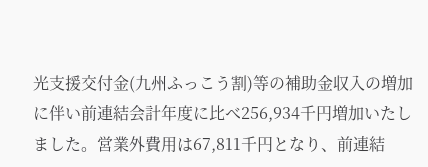光支援交付金(九州ふっこう割)等の補助金収入の増加に伴い前連結会計年度に比べ256,934千円増加いたしました。営業外費用は67,811千円となり、前連結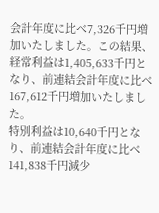会計年度に比べ7,326千円増加いたしました。この結果、経常利益は1,405,633千円となり、前連結会計年度に比べ167,612千円増加いたしました。
特別利益は10,640千円となり、前連結会計年度に比べ141,838千円減少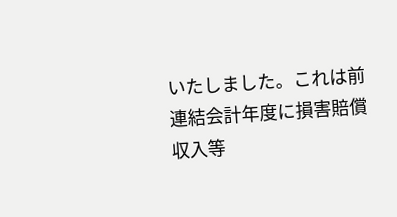いたしました。これは前連結会計年度に損害賠償収入等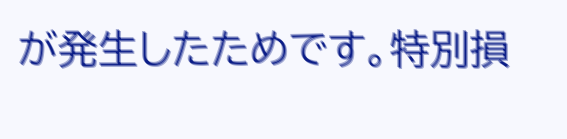が発生したためです。特別損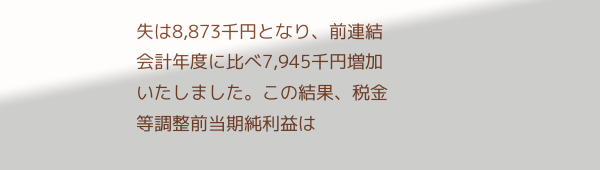失は8,873千円となり、前連結会計年度に比べ7,945千円増加いたしました。この結果、税金等調整前当期純利益は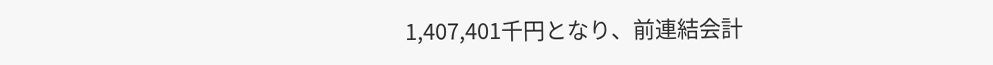1,407,401千円となり、前連結会計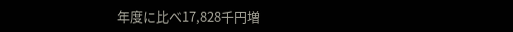年度に比べ17,828千円増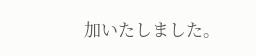加いたしました。